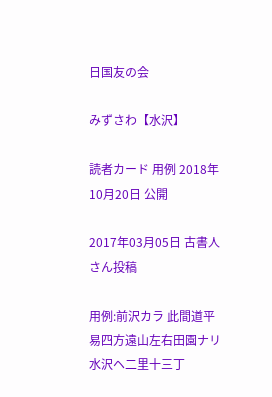日国友の会

みずさわ【水沢】

読者カード 用例 2018年10月20日 公開

2017年03月05日 古書人さん投稿

用例:前沢カラ 此間道平易四方遠山左右田園ナリ 水沢ヘ二里十三丁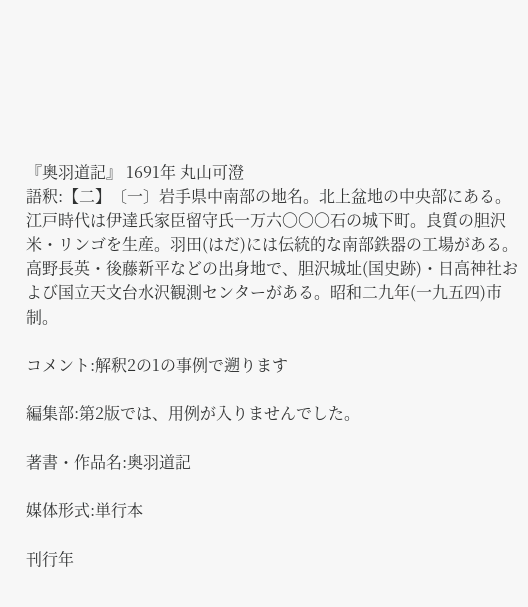『奥羽道記』 1691年 丸山可澄
語釈:【二】〔一〕岩手県中南部の地名。北上盆地の中央部にある。江戸時代は伊達氏家臣留守氏一万六〇〇〇石の城下町。良質の胆沢米・リンゴを生産。羽田(はだ)には伝統的な南部鉄器の工場がある。高野長英・後藤新平などの出身地で、胆沢城址(国史跡)・日高神社および国立天文台水沢観測センターがある。昭和二九年(一九五四)市制。

コメント:解釈2の1の事例で遡ります

編集部:第2版では、用例が入りませんでした。

著書・作品名:奥羽道記

媒体形式:単行本

刊行年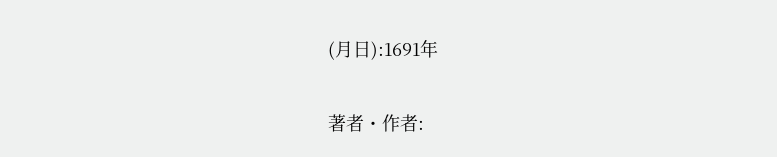(月日):1691年

著者・作者: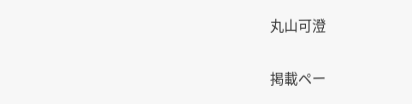丸山可澄

掲載ペー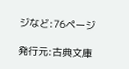ジなど:76ページ

発行元:古典文庫